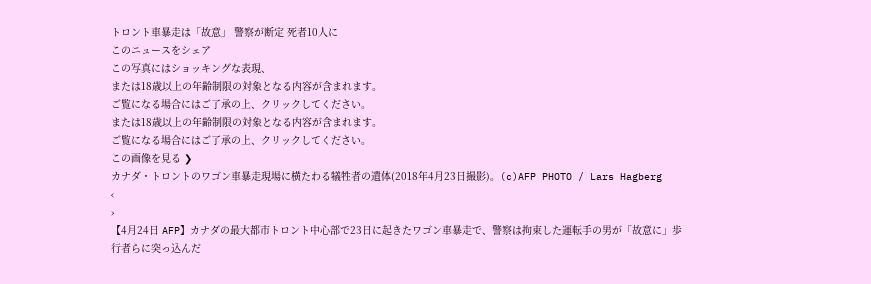トロント車暴走は「故意」 警察が断定 死者10人に
このニュースをシェア
この写真にはショッキングな表現、
または18歳以上の年齢制限の対象となる内容が含まれます。
ご覧になる場合にはご了承の上、クリックしてください。
または18歳以上の年齢制限の対象となる内容が含まれます。
ご覧になる場合にはご了承の上、クリックしてください。
この画像を見る ❯
カナダ・トロントのワゴン車暴走現場に横たわる犠牲者の遺体(2018年4月23日撮影)。(c)AFP PHOTO / Lars Hagberg
‹
›
【4月24日 AFP】カナダの最大都市トロント中心部で23日に起きたワゴン車暴走で、警察は拘束した運転手の男が「故意に」歩行者らに突っ込んだ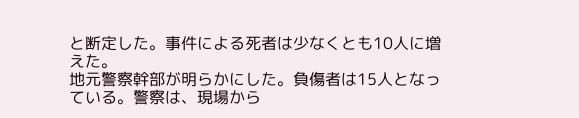と断定した。事件による死者は少なくとも10人に増えた。
地元警察幹部が明らかにした。負傷者は15人となっている。警察は、現場から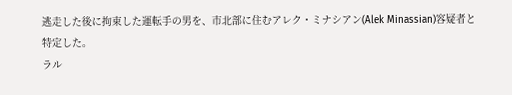逃走した後に拘束した運転手の男を、市北部に住むアレク・ミナシアン(Alek Minassian)容疑者と特定した。
ラル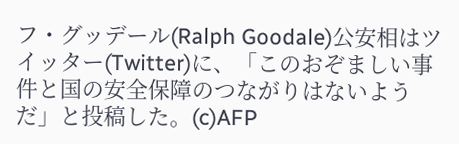フ・グッデール(Ralph Goodale)公安相はツイッター(Twitter)に、「このおぞましい事件と国の安全保障のつながりはないようだ」と投稿した。(c)AFP